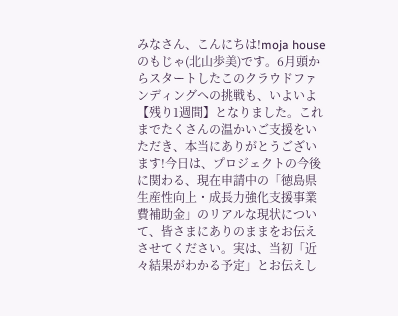みなさん、こんにちは!moja houseのもじゃ(北山歩美)です。6月頭からスタートしたこのクラウドファンディングへの挑戦も、いよいよ【残り1週間】となりました。これまでたくさんの温かいご支援をいただき、本当にありがとうございます!今日は、プロジェクトの今後に関わる、現在申請中の「徳島県 生産性向上・成長力強化支援事業費補助金」のリアルな現状について、皆さまにありのままをお伝えさせてください。実は、当初「近々結果がわかる予定」とお伝えし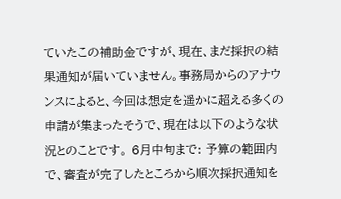ていたこの補助金ですが、現在、まだ採択の結果通知が届いていません。事務局からのアナウンスによると、今回は想定を遥かに超える多くの申請が集まったそうで、現在は以下のような状況とのことです。 6月中旬まで: 予算の範囲内で、審査が完了したところから順次採択通知を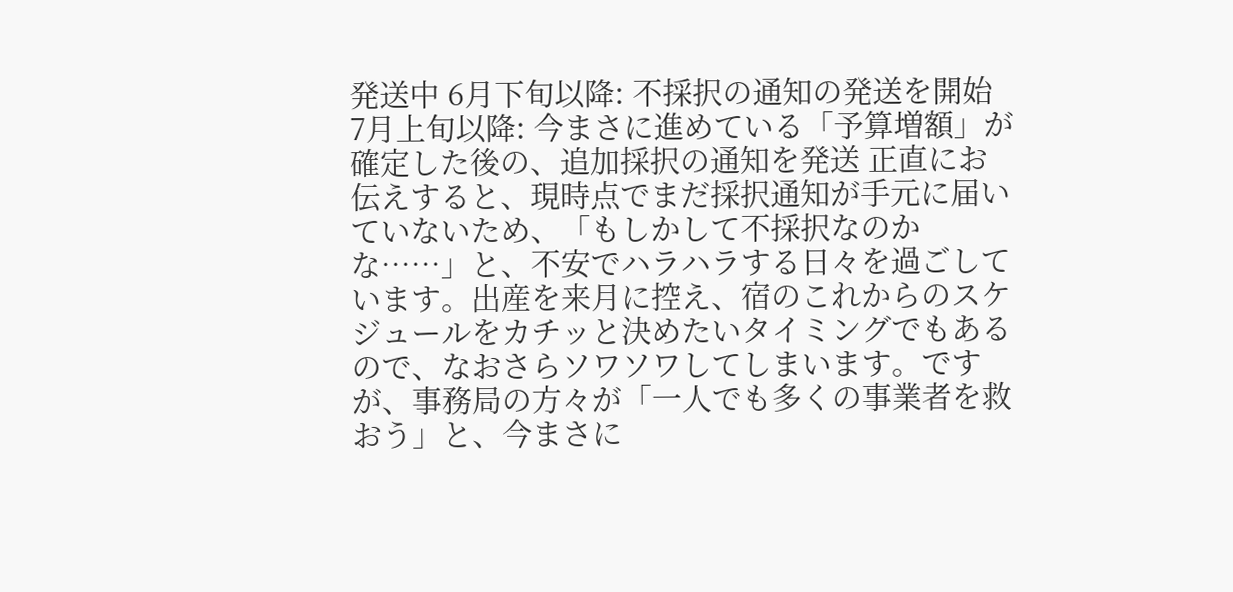発送中 6月下旬以降: 不採択の通知の発送を開始 7月上旬以降: 今まさに進めている「予算増額」が確定した後の、追加採択の通知を発送 正直にお伝えすると、現時点でまだ採択通知が手元に届いていないため、「もしかして不採択なのかな……」と、不安でハラハラする日々を過ごしています。出産を来月に控え、宿のこれからのスケジュールをカチッと決めたいタイミングでもあるので、なおさらソワソワしてしまいます。ですが、事務局の方々が「一人でも多くの事業者を救おう」と、今まさに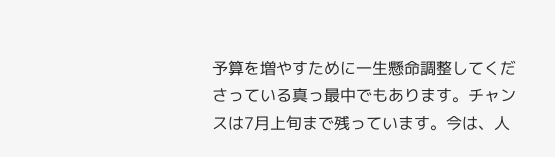予算を増やすために一生懸命調整してくださっている真っ最中でもあります。チャンスは7月上旬まで残っています。今は、人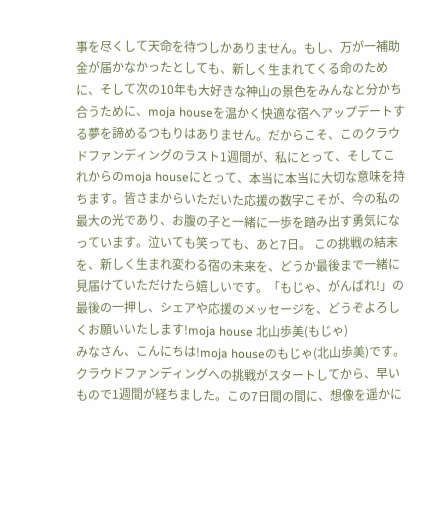事を尽くして天命を待つしかありません。もし、万が一補助金が届かなかったとしても、新しく生まれてくる命のために、そして次の10年も大好きな神山の景色をみんなと分かち合うために、moja houseを温かく快適な宿へアップデートする夢を諦めるつもりはありません。だからこそ、このクラウドファンディングのラスト1週間が、私にとって、そしてこれからのmoja houseにとって、本当に本当に大切な意味を持ちます。皆さまからいただいた応援の数字こそが、今の私の最大の光であり、お腹の子と一緒に一歩を踏み出す勇気になっています。泣いても笑っても、あと7日。 この挑戦の結末を、新しく生まれ変わる宿の未来を、どうか最後まで一緒に見届けていただけたら嬉しいです。「もじゃ、がんばれ!」の最後の一押し、シェアや応援のメッセージを、どうぞよろしくお願いいたします!moja house 北山歩美(もじゃ)
みなさん、こんにちは!moja houseのもじゃ(北山歩美)です。クラウドファンディングへの挑戦がスタートしてから、早いもので1週間が経ちました。この7日間の間に、想像を遥かに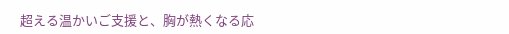超える温かいご支援と、胸が熱くなる応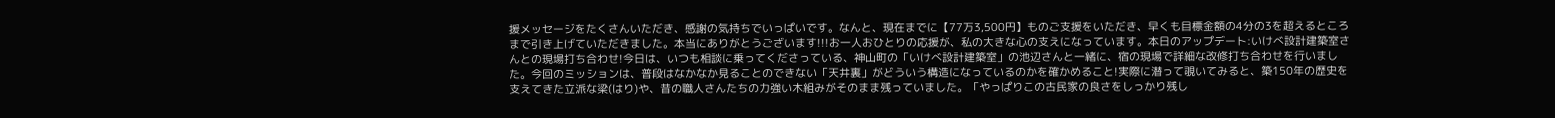援メッセージをたくさんいただき、感謝の気持ちでいっぱいです。なんと、現在までに【77万3,500円】ものご支援をいただき、早くも目標金額の4分の3を超えるところまで引き上げていただきました。本当にありがとうございます!!!お一人おひとりの応援が、私の大きな心の支えになっています。本日のアップデート:いけべ設計建築室さんとの現場打ち合わせ!今日は、いつも相談に乗ってくださっている、神山町の「いけべ設計建築室」の池辺さんと一緒に、宿の現場で詳細な改修打ち合わせを行いました。今回のミッションは、普段はなかなか見ることのできない「天井裏」がどういう構造になっているのかを確かめること!実際に潜って覗いてみると、築150年の歴史を支えてきた立派な梁(はり)や、昔の職人さんたちの力強い木組みがそのまま残っていました。「やっぱりこの古民家の良さをしっかり残し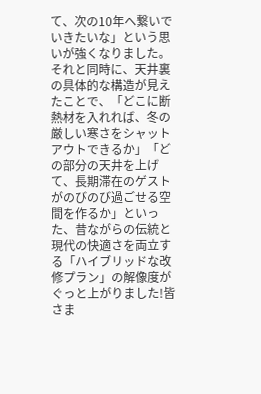て、次の10年へ繋いでいきたいな」という思いが強くなりました。それと同時に、天井裏の具体的な構造が見えたことで、「どこに断熱材を入れれば、冬の厳しい寒さをシャットアウトできるか」「どの部分の天井を上げて、長期滞在のゲストがのびのび過ごせる空間を作るか」といった、昔ながらの伝統と現代の快適さを両立する「ハイブリッドな改修プラン」の解像度がぐっと上がりました!皆さま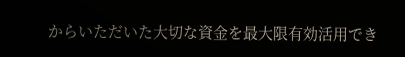からいただいた大切な資金を最大限有効活用でき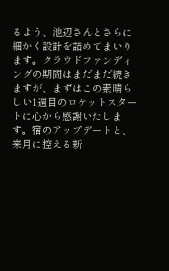るよう、池辺さんとさらに細かく設計を詰めてまいります。クラウドファンディングの期間はまだまだ続きますが、まずはこの素晴らしい1週目のロケットスタートに心から感謝いたします。宿のアップデートと、来月に控える新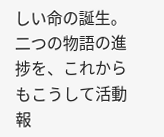しい命の誕生。二つの物語の進捗を、これからもこうして活動報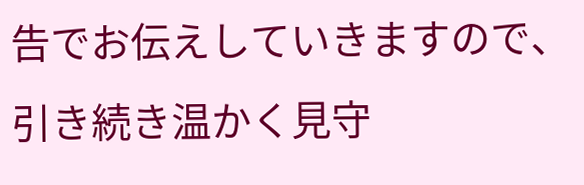告でお伝えしていきますので、引き続き温かく見守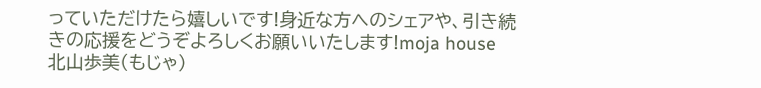っていただけたら嬉しいです!身近な方へのシェアや、引き続きの応援をどうぞよろしくお願いいたします!moja house 北山歩美(もじゃ)